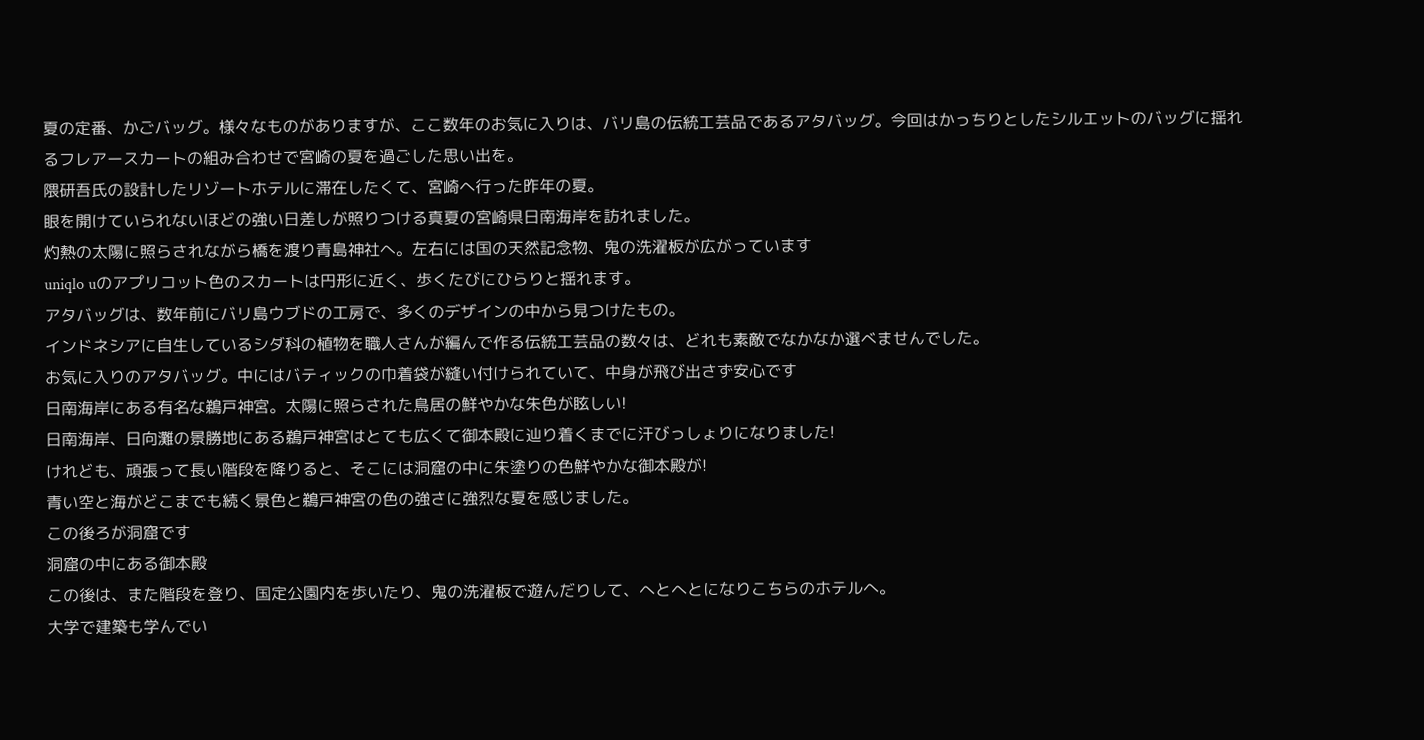夏の定番、かごバッグ。様々なものがありますが、ここ数年のお気に入りは、バリ島の伝統工芸品であるアタバッグ。今回はかっちりとしたシルエットのバッグに揺れるフレアースカートの組み合わせで宮崎の夏を過ごした思い出を。
隈研吾氏の設計したリゾートホテルに滞在したくて、宮崎へ行った昨年の夏。
眼を開けていられないほどの強い日差しが照りつける真夏の宮崎県日南海岸を訪れました。
灼熱の太陽に照らされながら橋を渡り青島神社へ。左右には国の天然記念物、鬼の洗濯板が広がっています
uniqlo uのアプリコット色のスカートは円形に近く、歩くたびにひらりと揺れます。
アタバッグは、数年前にバリ島ウブドの工房で、多くのデザインの中から見つけたもの。
インドネシアに自生しているシダ科の植物を職人さんが編んで作る伝統工芸品の数々は、どれも素敵でなかなか選べませんでした。
お気に入りのアタバッグ。中にはバティックの巾着袋が縫い付けられていて、中身が飛び出さず安心です
日南海岸にある有名な鵜戸神宮。太陽に照らされた鳥居の鮮やかな朱色が眩しい!
日南海岸、日向灘の景勝地にある鵜戸神宮はとても広くて御本殿に辿り着くまでに汗びっしょりになりました!
けれども、頑張って長い階段を降りると、そこには洞窟の中に朱塗りの色鮮やかな御本殿が!
青い空と海がどこまでも続く景色と鵜戸神宮の色の強さに強烈な夏を感じました。
この後ろが洞窟です
洞窟の中にある御本殿
この後は、また階段を登り、国定公園内を歩いたり、鬼の洗濯板で遊んだりして、へとへとになりこちらのホテルへ。
大学で建築も学んでい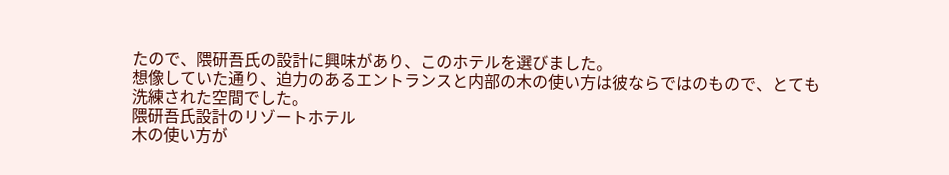たので、隈研吾氏の設計に興味があり、このホテルを選びました。
想像していた通り、迫力のあるエントランスと内部の木の使い方は彼ならではのもので、とても洗練された空間でした。
隈研吾氏設計のリゾートホテル
木の使い方が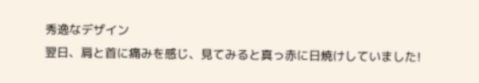秀逸なデザイン
翌日、肩と首に痛みを感じ、見てみると真っ赤に日焼けしていました!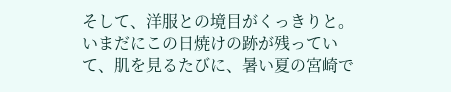そして、洋服との境目がくっきりと。
いまだにこの日焼けの跡が残っていて、肌を見るたびに、暑い夏の宮崎で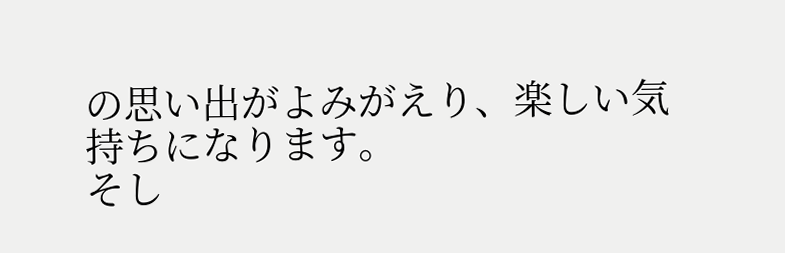の思い出がよみがえり、楽しい気持ちになります。
そし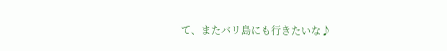て、またバリ島にも行きたいな♪